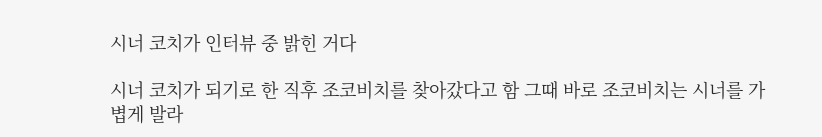시너 코치가 인터뷰 중 밝힌 거다

시너 코치가 되기로 한 직후 조코비치를 찾아갔다고 함 그때 바로 조코비치는 시너를 가볍게 발라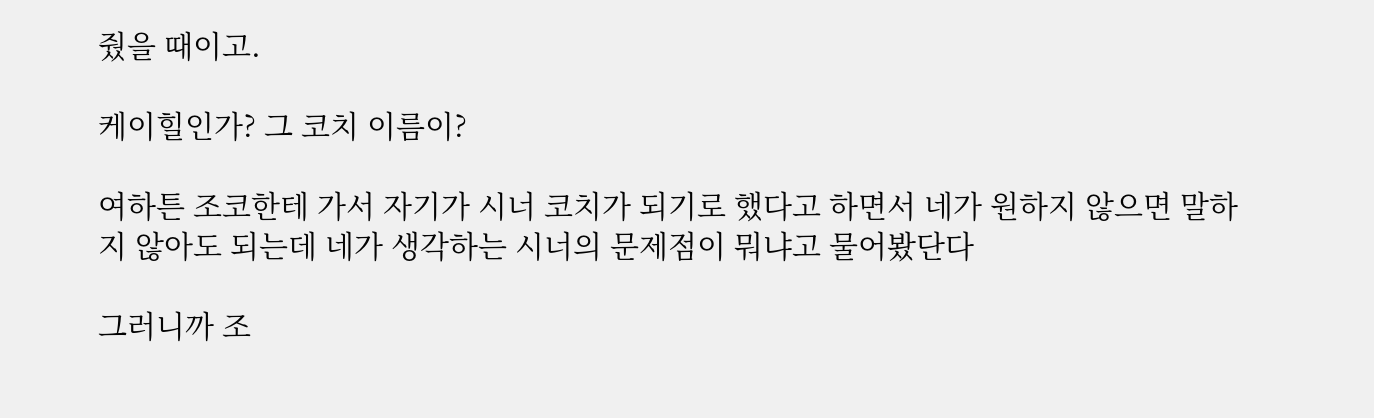줬을 때이고.

케이힐인가? 그 코치 이름이?

여하튼 조코한테 가서 자기가 시너 코치가 되기로 했다고 하면서 네가 원하지 않으면 말하지 않아도 되는데 네가 생각하는 시너의 문제점이 뭐냐고 물어봤단다

그러니까 조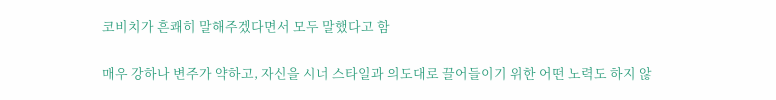코비치가 흔쾌히 말해주겠다면서 모두 말했다고 함

매우 강하나 변주가 약하고, 자신을 시너 스타일과 의도대로 끌어들이기 위한 어떤 노력도 하지 않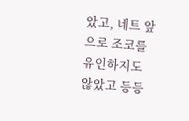았고, 네트 앞으로 조코를 유인하지도 않았고 등등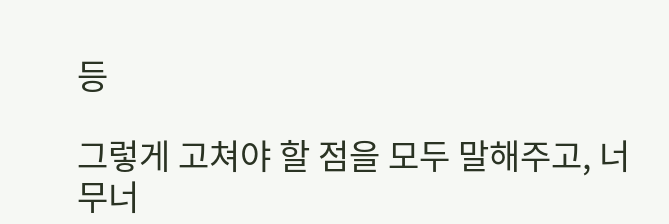등

그렇게 고쳐야 할 점을 모두 말해주고, 너무너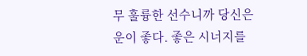무 훌륭한 선수니까 당신은 운이 좋다. 좋은 시너지를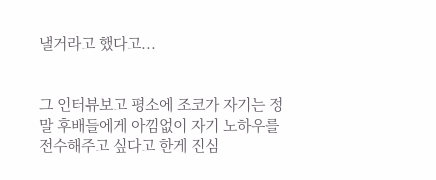낼거라고 했다고...


그 인터뷰보고 평소에 조코가 자기는 정말 후배들에게 아낌없이 자기 노하우를 전수해주고 싶다고 한게 진심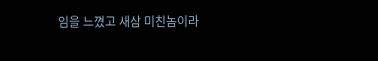임을 느꼈고 새삼 미친놈이라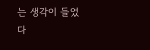는 생각이 들었다